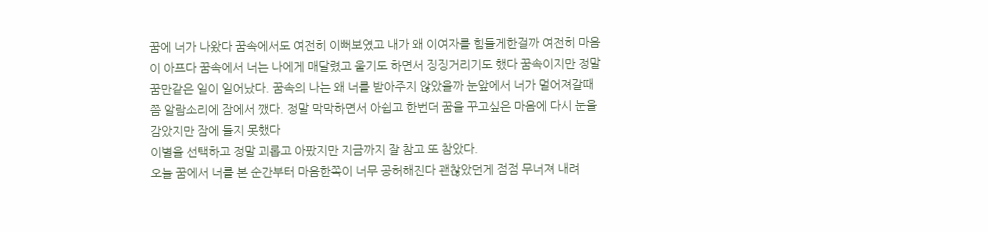꿈에 너가 나왔다 꿈속에서도 여전히 이뻐보였고 내가 왜 이여자를 힘들게한걸까 여전히 마음이 아프다 꿈속에서 너는 나에게 매달렸고 울기도 하면서 징징거리기도 했다 꿈속이지만 정말 꿈만같은 일이 일어났다. 꿈속의 나는 왜 너를 받아주지 않았을까 눈앞에서 너가 멀어져갈때쯤 알람소리에 잠에서 깼다. 정말 막막하면서 아쉽고 한번더 꿈을 꾸고싶은 마음에 다시 눈을 감았지만 잠에 들지 못했다
이별을 선택하고 정말 괴롭고 아팠지만 지금까지 잘 참고 또 참았다.
오늘 꿈에서 너를 본 순간부터 마음한쪽이 너무 공허해진다 괜찮았던게 점점 무너져 내려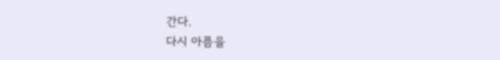간다.
다시 아픔을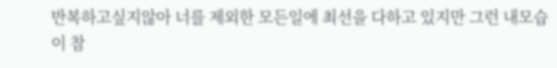반복하고싶지않아 너를 제외한 모든일에 최선을 다하고 있지만 그런 내모습이 참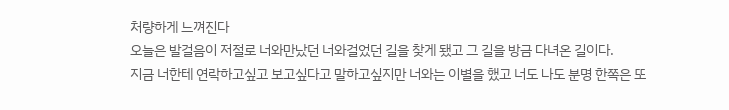처량하게 느껴진다
오늘은 발걸음이 저절로 너와만났던 너와걸었던 길을 찾게 됐고 그 길을 방금 다녀온 길이다.
지금 너한테 연락하고싶고 보고싶다고 말하고싶지만 너와는 이별을 했고 너도 나도 분명 한쪽은 또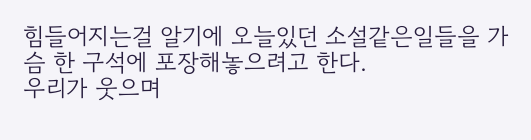힘들어지는걸 알기에 오늘있던 소설같은일들을 가슴 한 구석에 포장해놓으려고 한다.
우리가 웃으며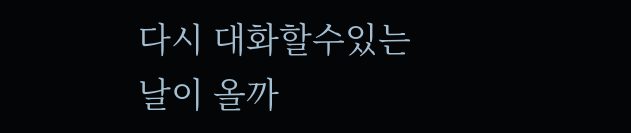다시 대화할수있는날이 올까